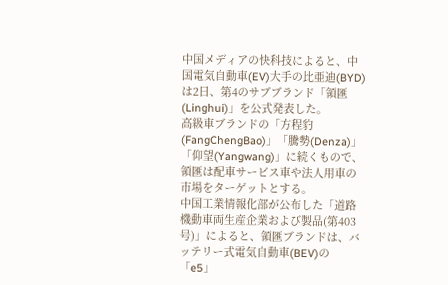中国メディアの快科技によると、中国電気自動車(EV)大手の比亜迪(BYD)は2日、第4のサブブランド「領匯(Linghui)」を公式発表した。
高級車ブランドの「方程豹(FangChengBao)」「騰勢(Denza)」「仰望(Yangwang)」に続くもので、領匯は配車サービス車や法人用車の市場をターゲットとする。
中国工業情報化部が公布した「道路機動車両生産企業および製品(第403号)」によると、領匯ブランドは、バッテリー式電気自動車(BEV)の「e5」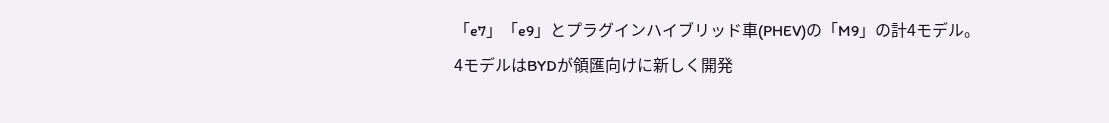「e7」「e9」とプラグインハイブリッド車(PHEV)の「M9」の計4モデル。
4モデルはBYDが領匯向けに新しく開発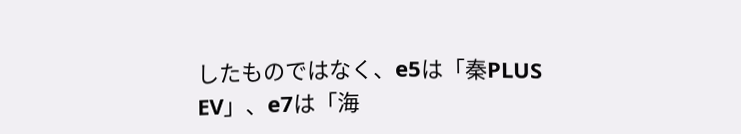したものではなく、e5は「秦PLUS EV」、e7は「海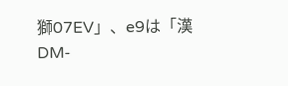獅07EV」、e9は「漢DM-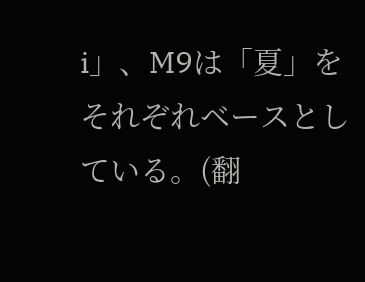i」、M9は「夏」をそれぞれベースとしている。(翻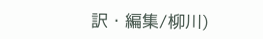訳・編集/柳川)